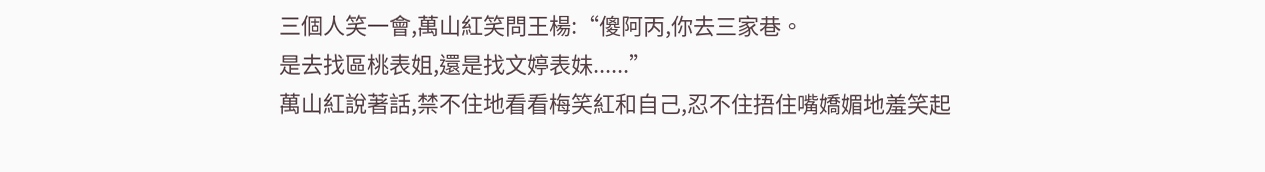三個人笑一會,萬山紅笑問王楊:“傻阿丙,你去三家巷。
是去找區桃表姐,還是找文婷表妹......”
萬山紅說著話,禁不住地看看梅笑紅和自己,忍不住捂住嘴嬌媚地羞笑起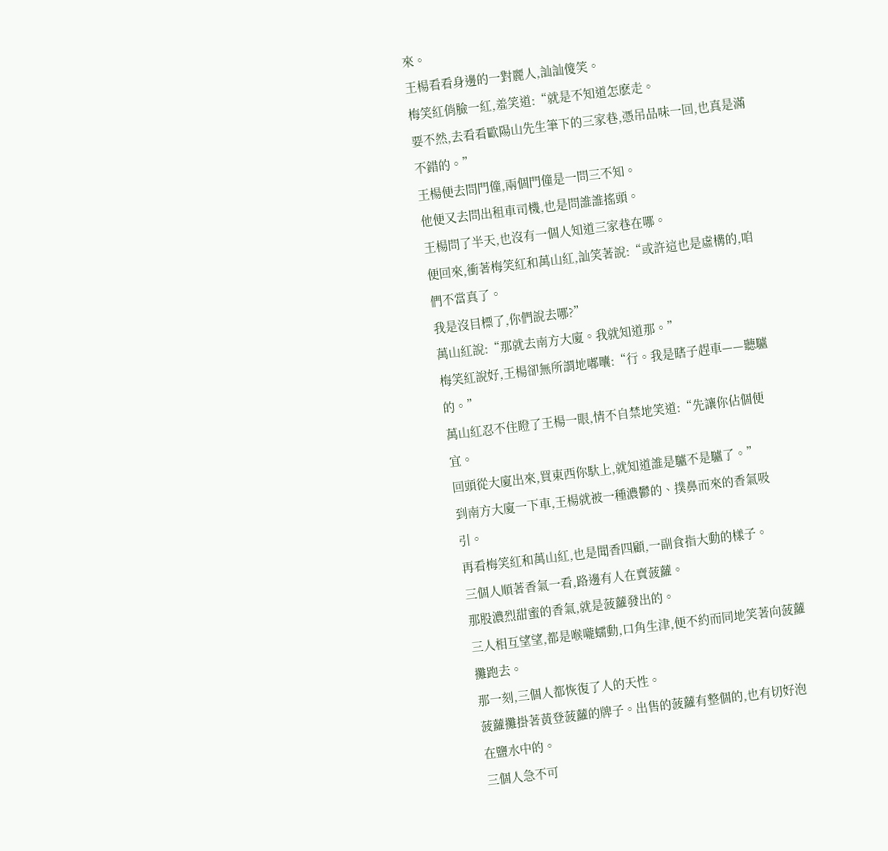來。
王楊看看身邊的一對麗人,訕訕傻笑。
梅笑紅俏臉一紅,羞笑道:“就是不知道怎麽走。
要不然,去看看歐陽山先生筆下的三家巷,憑吊品味一回,也真是滿不錯的。”
王楊便去問門僮,兩個門僮是一問三不知。
他便又去問出租車司機,也是問誰誰搖頭。
王楊問了半天,也沒有一個人知道三家巷在哪。
便回來,衝著梅笑紅和萬山紅,訕笑著說:“或許這也是虛構的,咱們不當真了。
我是沒目標了,你們說去哪?”
萬山紅說:“那就去南方大廈。我就知道那。”
梅笑紅說好,王楊卻無所謂地嘟囔:“行。我是瞎子趕車——聽驢的。”
萬山紅忍不住瞪了王楊一眼,情不自禁地笑道:“先讓你佔個便宜。
回頭從大廈出來,買東西你馱上,就知道誰是驢不是驢了。”
到南方大廈一下車,王楊就被一種濃鬱的、撲鼻而來的香氣吸引。
再看梅笑紅和萬山紅,也是聞香四顧,一副食指大動的樣子。
三個人順著香氣一看,路邊有人在賣菠蘿。
那股濃烈甜蜜的香氣,就是菠蘿發出的。
三人相互望望,都是喉嚨蠕動,口角生津,便不約而同地笑著向菠蘿攤跑去。
那一刻,三個人都恢復了人的天性。
菠蘿攤掛著黃登菠蘿的牌子。出售的菠蘿有整個的,也有切好泡在鹽水中的。
三個人急不可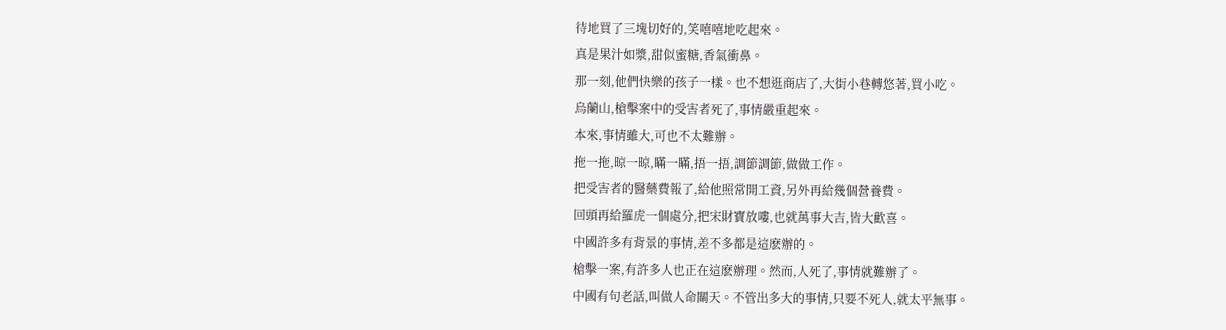待地買了三塊切好的,笑嘻嘻地吃起來。
真是果汁如漿,甜似蜜糖,香氣衝鼻。
那一刻,他們快樂的孩子一樣。也不想逛商店了,大街小巷轉悠著,買小吃。
烏蘭山,槍擊案中的受害者死了,事情嚴重起來。
本來,事情雖大,可也不太難辦。
拖一拖,晾一晾,瞞一瞞,捂一捂,調節調節,做做工作。
把受害者的醫藥費報了,給他照常開工資,另外再給幾個營養費。
回頭再給羅虎一個處分,把宋財寶放嘍,也就萬事大吉,皆大歡喜。
中國許多有背景的事情,差不多都是這麽辦的。
槍擊一案,有許多人也正在這麽辦理。然而,人死了,事情就難辦了。
中國有句老話,叫做人命關天。不管出多大的事情,只要不死人,就太平無事。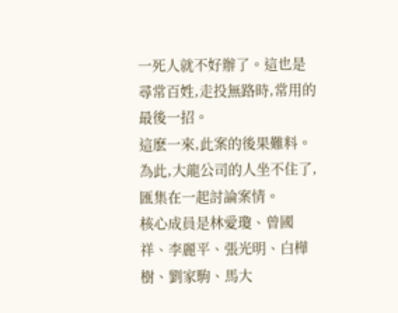一死人就不好辦了。這也是尋常百姓,走投無路時,常用的最後一招。
這麽一來,此案的後果難料。
為此,大龍公司的人坐不住了,匯集在一起討論案情。
核心成員是林愛瓊、曾國祥、李麗平、張光明、白樺樹、劉家駒、馬大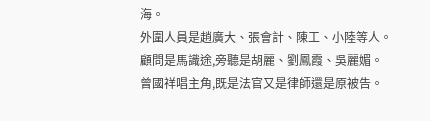海。
外圍人員是趙廣大、張會計、陳工、小陸等人。
顧問是馬識途,旁聽是胡麗、劉鳳霞、吳麗媚。
曾國祥唱主角,既是法官又是律師還是原被告。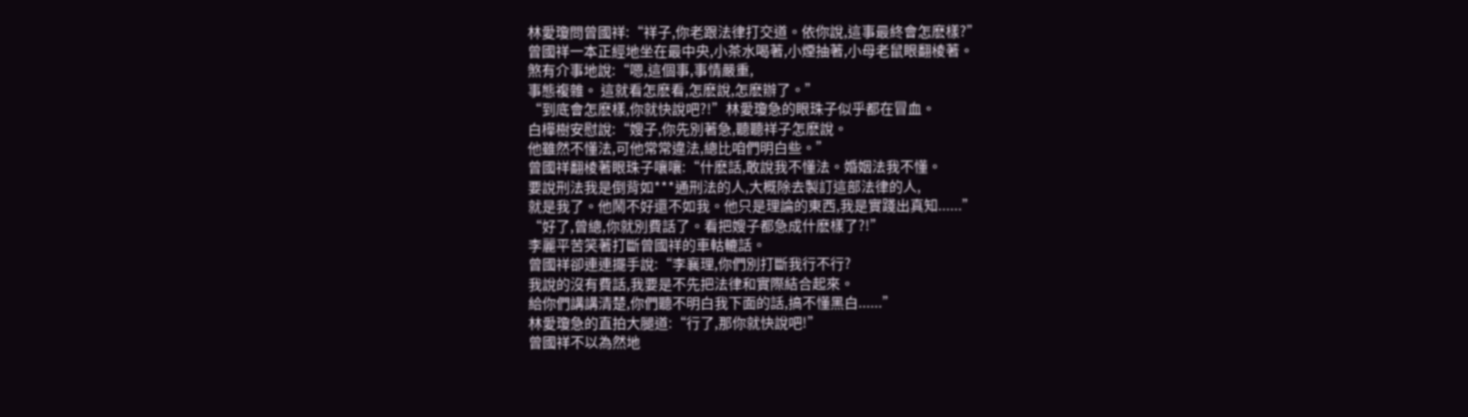林愛瓊問曾國祥:“祥子,你老跟法律打交道。依你說,這事最終會怎麽樣?”
曾國祥一本正經地坐在最中央,小茶水喝著,小煙抽著,小母老鼠眼翻棱著。
煞有介事地說:“嗯,這個事,事情嚴重,
事態複雜。 這就看怎麽看,怎麽說,怎麽辦了。”
“到底會怎麽樣,你就快說吧?!”林愛瓊急的眼珠子似乎都在冒血。
白樺樹安慰說:“嫂子,你先別著急,聽聽祥子怎麽說。
他雖然不懂法,可他常常違法,總比咱們明白些。”
曾國祥翻棱著眼珠子嚷嚷:“什麽話,敢說我不懂法。婚姻法我不懂。
要說刑法我是倒背如***通刑法的人,大概除去製訂這部法律的人,
就是我了。他鬧不好還不如我。他只是理論的東西,我是實踐出真知......”
“好了,曾總,你就別費話了。看把嫂子都急成什麽樣了?!”
李麗平苦笑著打斷曾國祥的車軲轆話。
曾國祥卻連連擺手說:“李襄理,你們別打斷我行不行?
我說的沒有費話,我要是不先把法律和實際結合起來。
給你們講講清楚,你們聽不明白我下面的話,搞不懂黑白......”
林愛瓊急的直拍大腿道:“行了,那你就快說吧!”
曾國祥不以為然地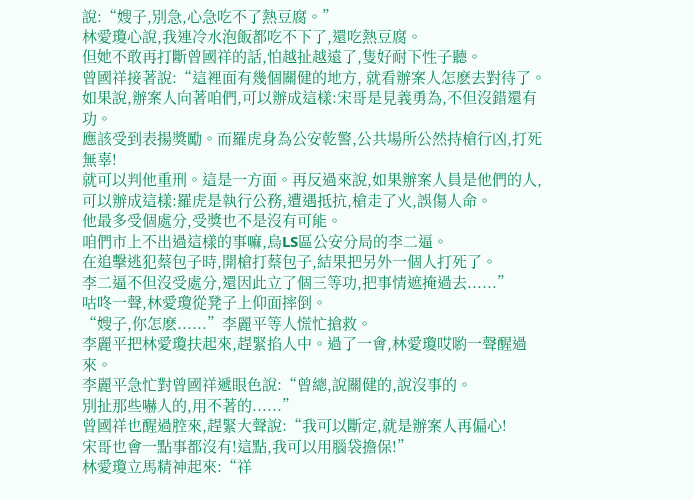說:“嫂子,別急,心急吃不了熱豆腐。”
林愛瓊心說,我連冷水泡飯都吃不下了,還吃熱豆腐。
但她不敢再打斷曾國祥的話,怕越扯越遠了,隻好耐下性子聽。
曾國祥接著說:“這裡面有幾個關健的地方, 就看辦案人怎麽去對待了。
如果說,辦案人向著咱們,可以辦成這樣:宋哥是見義勇為,不但沒錯還有功。
應該受到表揚獎勵。而羅虎身為公安乾警,公共場所公然持槍行凶,打死無辜!
就可以判他重刑。這是一方面。再反過來說,如果辦案人員是他們的人,
可以辦成這樣:羅虎是執行公務,遭遇抵抗,槍走了火,誤傷人命。
他最多受個處分,受獎也不是沒有可能。
咱們市上不出過這樣的事嘛,烏LS區公安分局的李二逼。
在追擊逃犯蔡包子時,開槍打蔡包子,結果把另外一個人打死了。
李二逼不但沒受處分,還因此立了個三等功,把事情遮掩過去......”
咕咚一聲,林愛瓊從凳子上仰面摔倒。
“嫂子,你怎麽......”李麗平等人慌忙搶救。
李麗平把林愛瓊扶起來,趕緊掐人中。過了一會,林愛瓊哎喲一聲醒過來。
李麗平急忙對曾國祥遞眼色說:“曾總,說關健的,說沒事的。
別扯那些嚇人的,用不著的......”
曾國祥也醒過腔來,趕緊大聲說:“我可以斷定,就是辦案人再偏心!
宋哥也會一點事都沒有!這點,我可以用腦袋擔保!”
林愛瓊立馬精神起來:“祥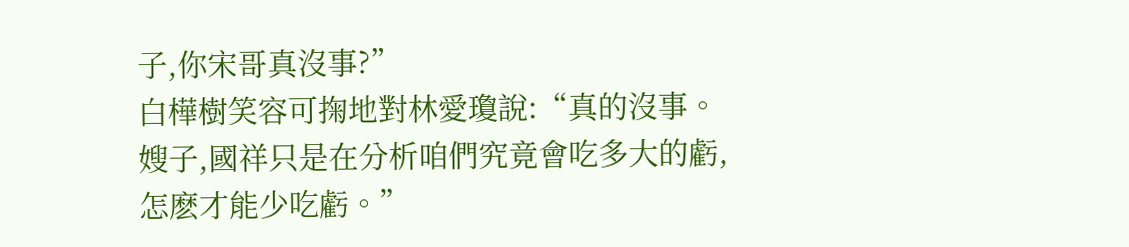子,你宋哥真沒事?”
白樺樹笑容可掬地對林愛瓊說:“真的沒事。
嫂子,國祥只是在分析咱們究竟會吃多大的虧,怎麽才能少吃虧。”